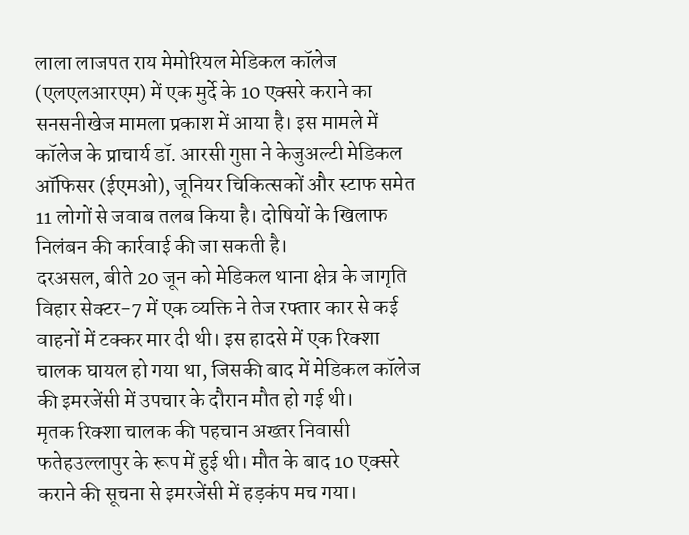लाला लाजपत राय मेमोरियल मेडिकल कॉलेज (एलएलआरएम) में एक मुर्दे के 10 एक्सरे कराने का सनसनीखेज मामला प्रकाश में आया है। इस मामले में कॉलेज के प्राचार्य डॉ. आरसी गुप्ता ने केजुअल्टी मेडिकल ऑफिसर (ईएमओ), जूनियर चिकित्सकों और स्टाफ समेत 11 लोगों से जवाब तलब किया है। दोषियों के खिलाफ निलंबन की कार्रवाई की जा सकती है।
दरअसल, बीते 20 जून को मेडिकल थाना क्षेत्र के जागृति विहार सेक्टर-7 में एक व्यक्ति ने तेज रफ्तार कार से कई वाहनों में टक्कर मार दी थी। इस हादसे में एक रिक्शा चालक घायल हो गया था, जिसकी बाद में मेडिकल कॉलेज की इमरजेंसी में उपचार के दौरान मौत हो गई थी।
मृतक रिक्शा चालक की पहचान अख्तर निवासी फतेहउल्लापुर के रूप में हुई थी। मौत के बाद 10 एक्सरे कराने की सूचना से इमरजेंसी में हड़कंप मच गया।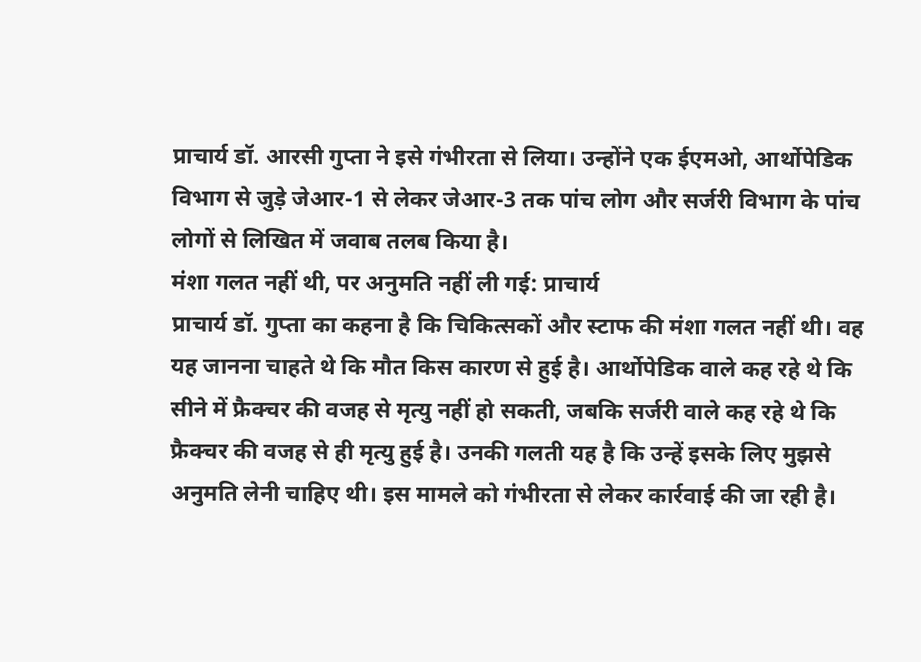प्राचार्य डॉ. आरसी गुप्ता ने इसे गंभीरता से लिया। उन्होंने एक ईएमओ, आर्थोपेडिक विभाग से जुड़े जेआर-1 से लेकर जेआर-3 तक पांच लोग और सर्जरी विभाग के पांच लोगों से लिखित में जवाब तलब किया है।
मंशा गलत नहीं थी, पर अनुमति नहीं ली गई: प्राचार्य
प्राचार्य डॉ. गुप्ता का कहना है कि चिकित्सकों और स्टाफ की मंशा गलत नहीं थी। वह यह जानना चाहते थे कि मौत किस कारण से हुई है। आर्थोपेडिक वाले कह रहे थे कि सीने में फ्रैक्चर की वजह से मृत्यु नहीं हो सकती, जबकि सर्जरी वाले कह रहे थे कि फ्रैक्चर की वजह से ही मृत्यु हुई है। उनकी गलती यह है कि उन्हें इसके लिए मुझसे अनुमति लेनी चाहिए थी। इस मामले को गंभीरता से लेकर कार्रवाई की जा रही है।